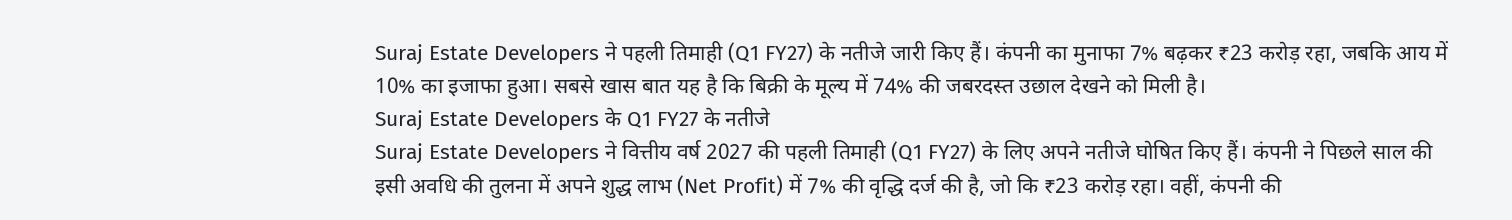Suraj Estate Developers ने पहली तिमाही (Q1 FY27) के नतीजे जारी किए हैं। कंपनी का मुनाफा 7% बढ़कर ₹23 करोड़ रहा, जबकि आय में 10% का इजाफा हुआ। सबसे खास बात यह है कि बिक्री के मूल्य में 74% की जबरदस्त उछाल देखने को मिली है।
Suraj Estate Developers के Q1 FY27 के नतीजे
Suraj Estate Developers ने वित्तीय वर्ष 2027 की पहली तिमाही (Q1 FY27) के लिए अपने नतीजे घोषित किए हैं। कंपनी ने पिछले साल की इसी अवधि की तुलना में अपने शुद्ध लाभ (Net Profit) में 7% की वृद्धि दर्ज की है, जो कि ₹23 करोड़ रहा। वहीं, कंपनी की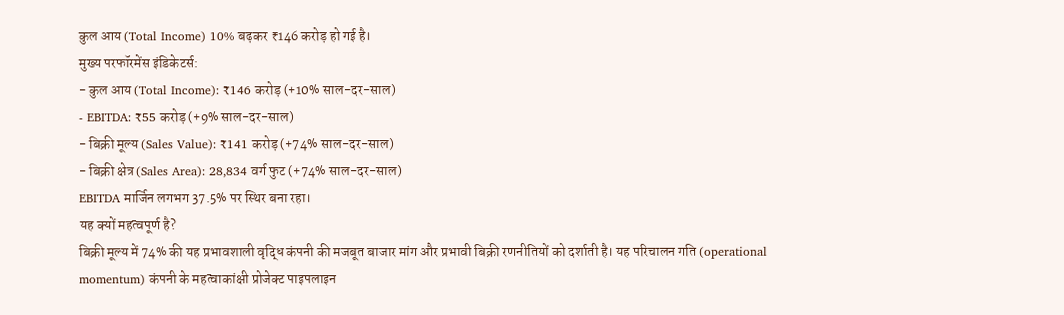कुल आय (Total Income) 10% बढ़कर ₹146 करोड़ हो गई है।
मुख्य परफॉरमेंस इंडिकेटर्स:
- कुल आय (Total Income): ₹146 करोड़ (+10% साल-दर-साल)
- EBITDA: ₹55 करोड़ (+9% साल-दर-साल)
- बिक्री मूल्य (Sales Value): ₹141 करोड़ (+74% साल-दर-साल)
- बिक्री क्षेत्र (Sales Area): 28,834 वर्ग फुट (+74% साल-दर-साल)
EBITDA मार्जिन लगभग 37.5% पर स्थिर बना रहा।
यह क्यों महत्वपूर्ण है?
बिक्री मूल्य में 74% की यह प्रभावशाली वृद्धि कंपनी की मजबूत बाजार मांग और प्रभावी बिक्री रणनीतियों को दर्शाती है। यह परिचालन गति (operational momentum) कंपनी के महत्वाकांक्षी प्रोजेक्ट पाइपलाइन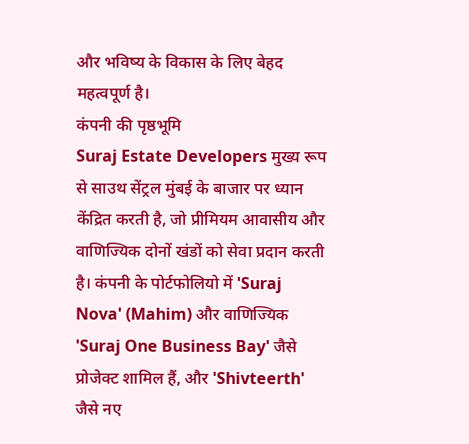और भविष्य के विकास के लिए बेहद महत्वपूर्ण है।
कंपनी की पृष्ठभूमि
Suraj Estate Developers मुख्य रूप से साउथ सेंट्रल मुंबई के बाजार पर ध्यान केंद्रित करती है, जो प्रीमियम आवासीय और वाणिज्यिक दोनों खंडों को सेवा प्रदान करती है। कंपनी के पोर्टफोलियो में 'Suraj Nova' (Mahim) और वाणिज्यिक 'Suraj One Business Bay' जैसे प्रोजेक्ट शामिल हैं, और 'Shivteerth' जैसे नए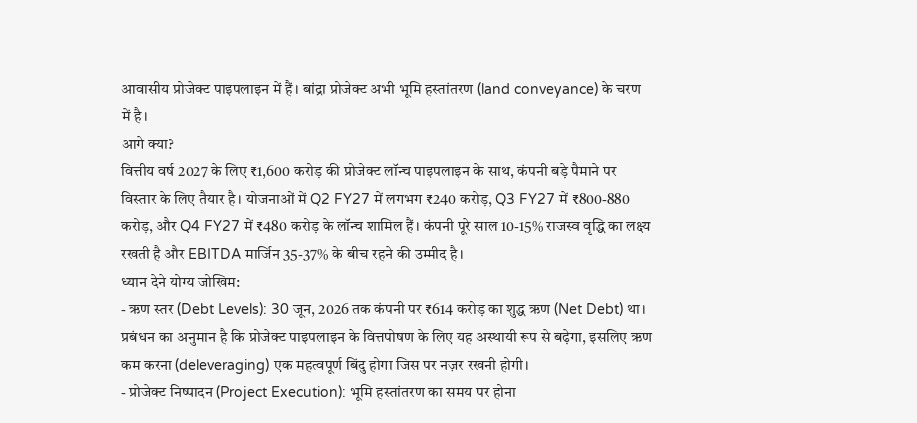आवासीय प्रोजेक्ट पाइपलाइन में हैं। बांद्रा प्रोजेक्ट अभी भूमि हस्तांतरण (land conveyance) के चरण में है।
आगे क्या?
वित्तीय वर्ष 2027 के लिए ₹1,600 करोड़ की प्रोजेक्ट लॉन्च पाइपलाइन के साथ, कंपनी बड़े पैमाने पर विस्तार के लिए तैयार है। योजनाओं में Q2 FY27 में लगभग ₹240 करोड़, Q3 FY27 में ₹800-880 करोड़, और Q4 FY27 में ₹480 करोड़ के लॉन्च शामिल हैं। कंपनी पूरे साल 10-15% राजस्व वृद्धि का लक्ष्य रखती है और EBITDA मार्जिन 35-37% के बीच रहने की उम्मीद है।
ध्यान देने योग्य जोखिम:
- ऋण स्तर (Debt Levels): 30 जून, 2026 तक कंपनी पर ₹614 करोड़ का शुद्ध ऋण (Net Debt) था। प्रबंधन का अनुमान है कि प्रोजेक्ट पाइपलाइन के वित्तपोषण के लिए यह अस्थायी रूप से बढ़ेगा, इसलिए ऋण कम करना (deleveraging) एक महत्वपूर्ण बिंदु होगा जिस पर नज़र रखनी होगी।
- प्रोजेक्ट निष्पादन (Project Execution): भूमि हस्तांतरण का समय पर होना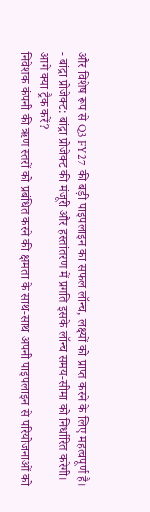और विशेष रूप से Q3 FY27 की बड़ी पाइपलाइन का सफल लॉन्च, लक्ष्यों को प्राप्त करने के लिए महत्वपूर्ण है।
- बांद्रा प्रोजेक्ट: बांद्रा प्रोजेक्ट की मंजूरी और हस्तांतरण में प्रगति इसके लॉन्च समय-सीमा को निर्धारित करेगी।
आगे क्या ट्रैक करें?
निवेशक कंपनी की ऋण स्तरों को प्रबंधित करने की क्षमता के साथ-साथ अपनी पाइपलाइन से परियोजनाओं को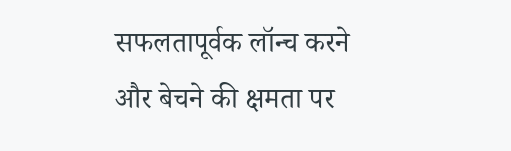सफलतापूर्वक लॉन्च करने और बेचने की क्षमता पर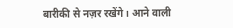बारीकी से नज़र रखेंगे। आने वाली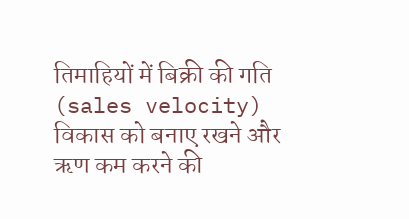तिमाहियों में बिक्री की गति (sales velocity) विकास को बनाए रखने और ऋण कम करने की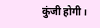कुंजी होगी।